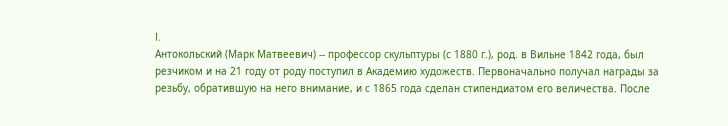I.
Антокольский (Марк Матвеевич) -- профессор скульптуры (с 1880 г.), род. в Вильне 1842 года, был резчиком и на 21 году от роду поступил в Академию художеств. Первоначально получал награды за резьбу, обратившую на него внимание, и с 1865 года сделан стипендиатом его величества. После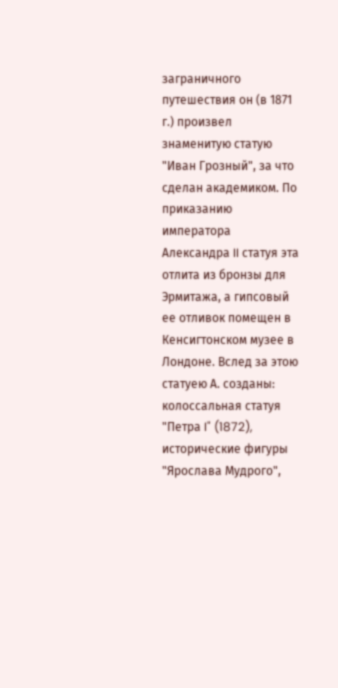заграничного путешествия он (в 1871 г.) произвел знаменитую статую "Иван Грозный", за что сделан академиком. По приказанию императора Александра II статуя эта отлита из бронзы для Эрмитажа, а гипсовый ее отливок помещен в Кенсигтонском музее в Лондоне. Вслед за этою статуею А. созданы: колоссальная статуя "Петра I" (1872), исторические фигуры "Ярослава Мудрого",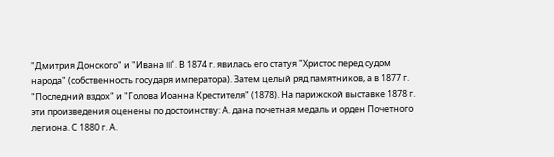"Дмитрия Донского" и "Ивана III". В 1874 г. явилась его статуя "Христос перед судом народа" (собственность государя императора). Затем целый ряд памятников, а в 1877 г. "Последний вздох" и "Голова Иоанна Крестителя" (1878). На парижской выставке 1878 г. эти произведения оценены по достоинству: А. дана почетная медаль и орден Почетного легиона. С 1880 г. А.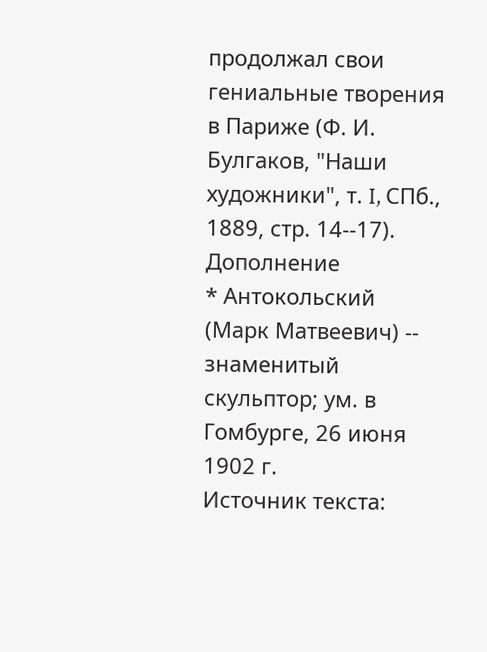продолжал свои гениальные творения в Париже (Ф. И. Булгаков, "Наши художники", т. I, СПб., 1889, стр. 14--17).
Дополнение
* Антокольский (Марк Матвеевич) -- знаменитый скульптор; ум. в Гомбурге, 26 июня 1902 г.
Источник текста: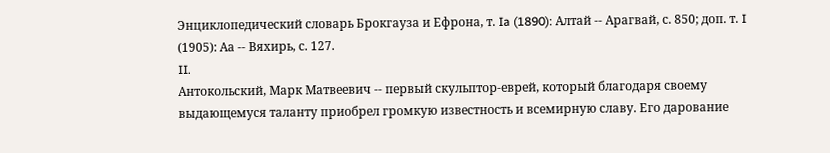Энциклопедический словарь Брокгауза и Ефрона, т. Ia (1890): Алтай -- Арагвай, с. 850; доп. т. I (1905): Аа -- Вяхирь, с. 127.
II.
Антокольский, Марк Матвеевич -- первый скульптор-еврей, который благодаря своему выдающемуся таланту приобрел громкую известность и всемирную славу. Его дарование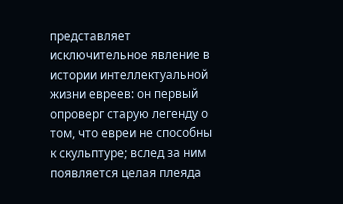представляет исключительное явление в истории интеллектуальной жизни евреев: он первый опроверг старую легенду о том, что евреи не способны к скульптуре; вслед за ним появляется целая плеяда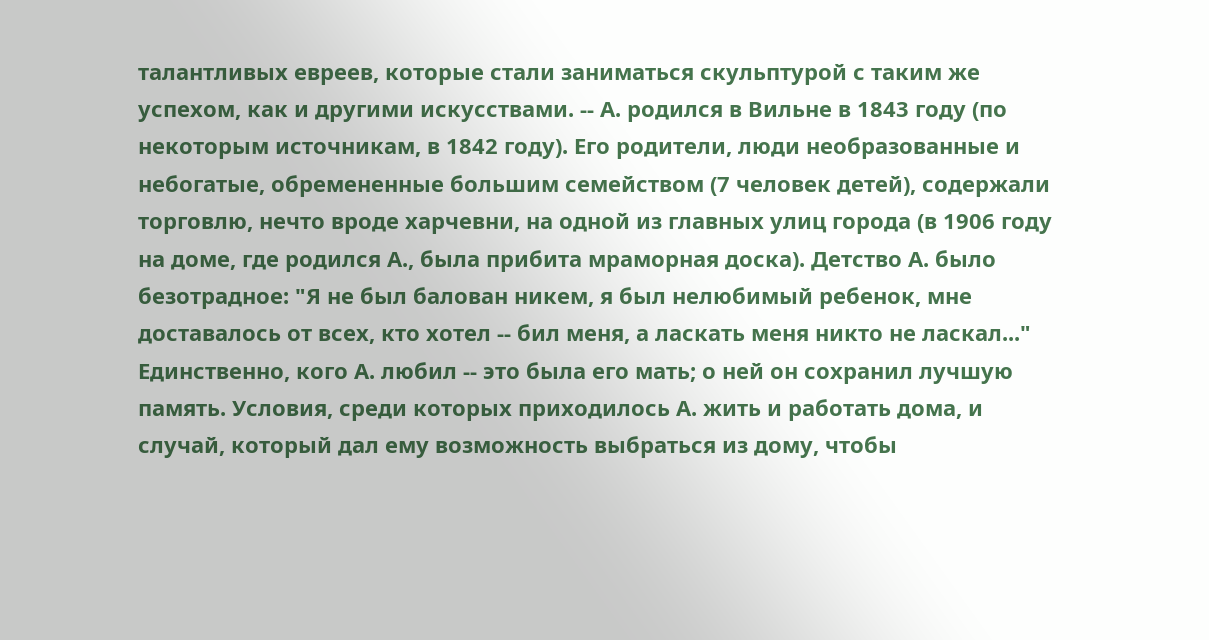талантливых евреев, которые стали заниматься скульптурой с таким же успехом, как и другими искусствами. -- А. родился в Вильне в 1843 году (по некоторым источникам, в 1842 году). Его родители, люди необразованные и небогатые, обремененные большим семейством (7 человек детей), содержали торговлю, нечто вроде харчевни, на одной из главных улиц города (в 1906 году на доме, где родился А., была прибита мраморная доска). Детство А. было безотрадное: "Я не был балован никем, я был нелюбимый ребенок, мне доставалось от всех, кто хотел -- бил меня, а ласкать меня никто не ласкал..." Единственно, кого А. любил -- это была его мать; о ней он сохранил лучшую память. Условия, среди которых приходилось А. жить и работать дома, и случай, который дал ему возможность выбраться из дому, чтобы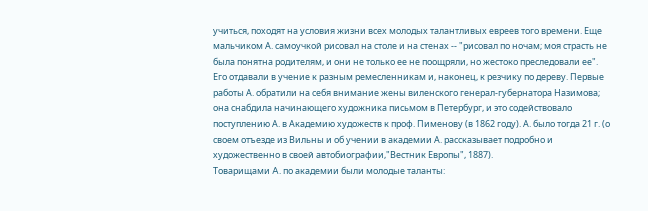учиться, походят на условия жизни всех молодых талантливых евреев того времени. Еще мальчиком А. самоучкой рисовал на столе и на стенах -- "рисовал по ночам; моя страсть не была понятна родителям, и они не только ее не поощряли, но жестоко преследовали ее". Его отдавали в учение к разным ремесленникам и, наконец, к резчику по дереву. Первые работы А. обратили на себя внимание жены виленского генерал-губернатора Назимова; она снабдила начинающего художника письмом в Петербург, и это содействовало поступлению А. в Академию художеств к проф. Пименову (в 1862 году). А. было тогда 21 г. (о своем отъезде из Вильны и об учении в академии А. рассказывает подробно и художественно в своей автобиографии,"Вестник Европы", 1887).
Товарищами A. по академии были молодые таланты: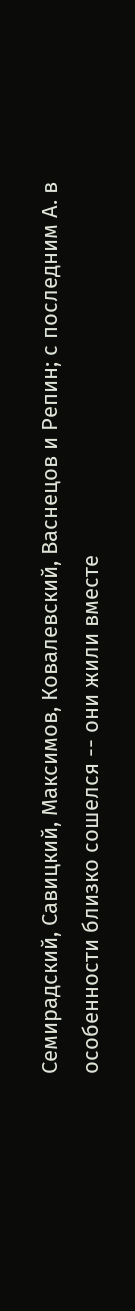Семирадский, Савицкий, Максимов, Ковалевский, Васнецов и Репин; с последним А. в особенности близко сошелся -- они жили вместе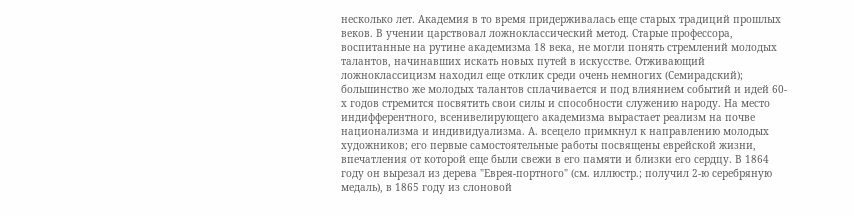несколько лет. Академия в то время придерживалась еще старых традиций прошлых веков. В учении царствовал ложноклассический метод. Старые профессора, воспитанные на рутине академизма 18 века, не могли понять стремлений молодых талантов, начинавших искать новых путей в искусстве. Отживающий ложноклассицизм находил еще отклик среди очень немногих (Семирадский); большинство же молодых талантов сплачивается и под влиянием событий и идей 60-х годов стремится посвятить свои силы и способности служению народу. На место индифферентного, всенивелирующего академизма вырастает реализм на почве национализма и индивидуализма. А. всецело примкнул к направлению молодых художников; его первые самостоятельные работы посвящены еврейской жизни, впечатления от которой еще были свежи в его памяти и близки его сердцу. В 1864 году он вырезал из дерева "Еврея-портного" (см. иллюстр.; получил 2-ю серебряную медаль), в 1865 году из слоновой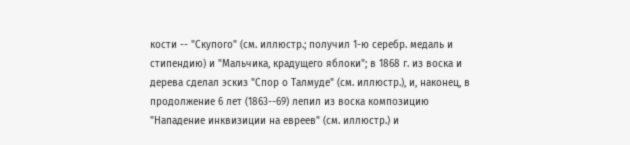кости -- "Скупого" (см. иллюстр.; получил 1-ю серебр. медаль и стипендию) и "Мальчика, крадущего яблоки"; в 1868 г. из воска и дерева сделал эскиз "Спор о Талмуде" (см. иллюстр.), и, наконец, в продолжение 6 лет (1863--69) лепил из воска композицию "Нападение инквизиции на евреев" (см. иллюстр.) и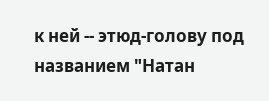к ней -- этюд-голову под названием "Натан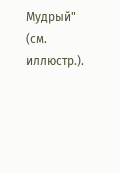Мудрый" (см. иллюстр.).